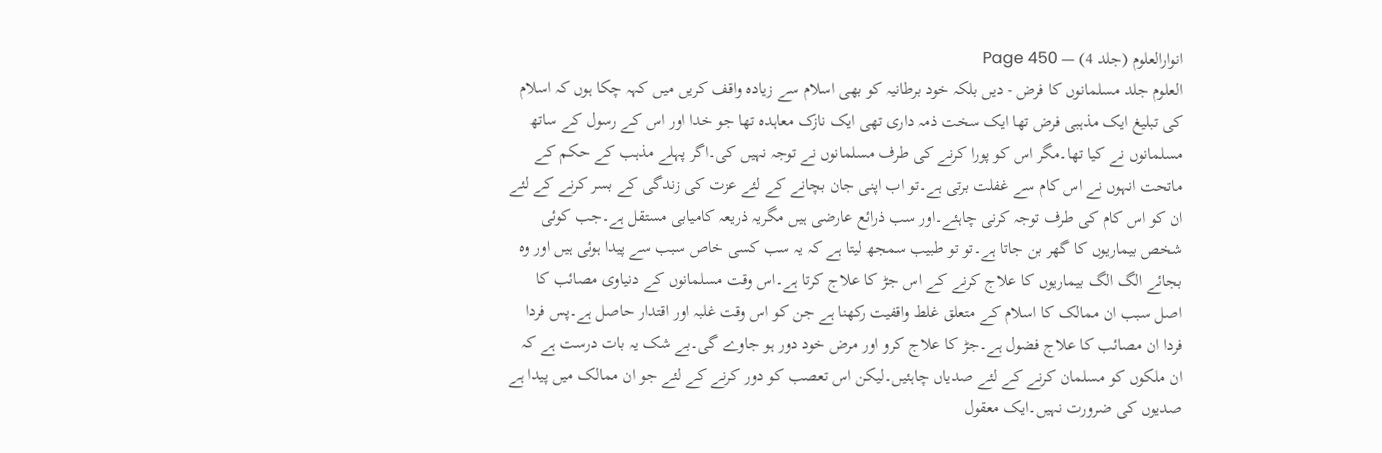انوارالعلوم (جلد 4) — Page 450
العلوم جلد مسلمانوں کا فرض - دیں بلکہ خود برطانیہ کو بھی اسلام سے زیادہ واقف کریں میں کہہ چکا ہوں کہ اسلام کی تبلیغ ایک مذہبی فرض تھا ایک سخت ذمہ داری تھی ایک نازک معاہدہ تھا جو خدا اور اس کے رسول کے ساتھ مسلمانوں نے کیا تھا۔مگر اس کو پورا کرنے کی طرف مسلمانوں نے توجہ نہیں کی۔اگر پہلے مذہب کے حکم کے ماتحت انہوں نے اس کام سے غفلت برتی ہے۔تو اب اپنی جان بچانے کے لئے عزت کی زندگی کے بسر کرنے کے لئے ان کو اس کام کی طرف توجہ کرنی چاہئے۔اور سب ذرائع عارضی ہیں مگریہ ذریعہ کامیابی مستقل ہے۔جب کوئی شخص بیماریوں کا گھر بن جاتا ہے۔تو تو طبیب سمجھ لیتا ہے کہ یہ سب کسی خاص سبب سے پیدا ہوئی ہیں اور وہ بجائے الگ الگ بیماریوں کا علاج کرنے کے اس جڑ کا علاج کرتا ہے۔اس وقت مسلمانوں کے دنیاوی مصائب کا اصل سبب ان ممالک کا اسلام کے متعلق غلط واقفیت رکھنا ہے جن کو اس وقت غلبہ اور اقتدار حاصل ہے۔پس فردا فردا ان مصائب کا علاج فضول ہے۔جڑ کا علاج کرو اور مرض خود دور ہو جاوے گی۔بے شک یہ بات درست ہے کہ ان ملکوں کو مسلمان کرنے کے لئے صدیاں چاہئیں۔لیکن اس تعصب کو دور کرنے کے لئے جو ان ممالک میں پیدا ہے صدیوں کی ضرورت نہیں۔ایک معقول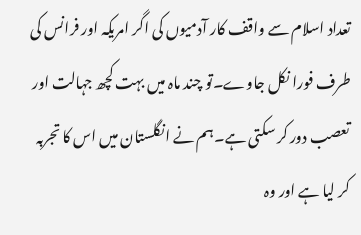تعداد اسلام سے واقف کار آدمیوں کی اگر امریکہ اور فرانس کی طرف فورا نکل جاوے۔تو چند ماہ میں بہت کچھ جہالت اور تعصب دور کر سکتی ہے۔ہم نے انگلستان میں اس کا تجربہ کر لیا ہے اور وہ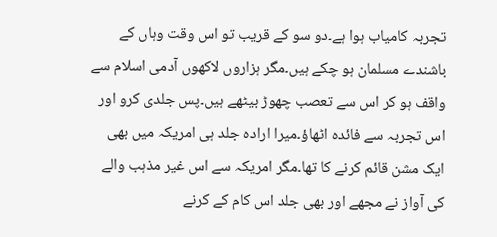تجربہ کامیاب ہوا ہے۔دو سو کے قریب تو اس وقت وہاں کے باشندے مسلمان ہو چکے ہیں۔مگر ہزاروں لاکھوں آدمی اسلام سے واقف ہو کر اس سے تعصب چھوڑ بیٹھے ہیں۔پس جلدی کرو اور اس تجربہ سے فائدہ اٹھاؤ۔میرا ارادہ جلد ہی امریکہ میں بھی ایک مشن قائم کرنے کا تھا۔مگر امریکہ سے اس غیر مذہب والے کی آواز نے مجھے اور بھی جلد اس کام کے کرنے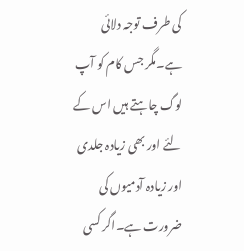کی طرف توجہ دلائی ہے۔مگر جس کام کو آپ لوگ چاہتے ہیں اس کے لئے اور بھی زیادہ جلدی اور زیادہ آدمیوں کی ضرورت ہے۔اگر کسی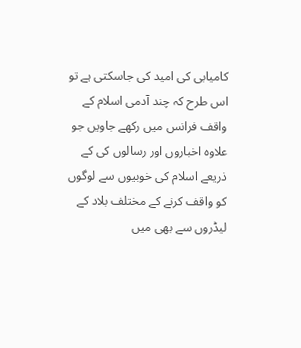کامیابی کی امید کی جاسکتی ہے تو اس طرح کہ چند آدمی اسلام کے واقف فرانس میں رکھے جاویں جو علاوہ اخباروں اور رسالوں کی کے ذریعے اسلام کی خوبیوں سے لوگوں کو واقف کرنے کے مختلف بلاد کے لیڈروں سے بھی میں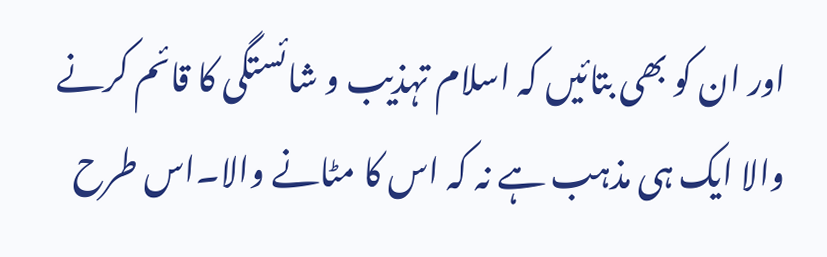اور ان کو بھی بتائیں کہ اسلام تہذیب و شائستگی کا قائم کرنے والا ایک ہی مذہب ہے نہ کہ اس کا مٹانے والا۔اس طرح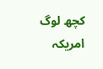کچھ لوگ امریکہ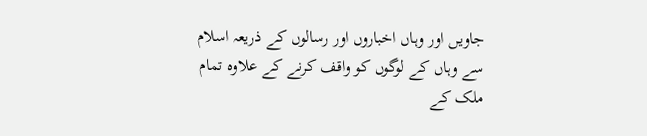جاویں اور وہاں اخباروں اور رسالوں کے ذریعہ اسلام سے وہاں کے لوگوں کو واقف کرنے کے علاوہ تمام ملک کے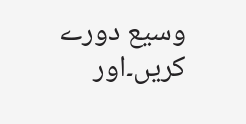وسیع دورے کریں۔اور